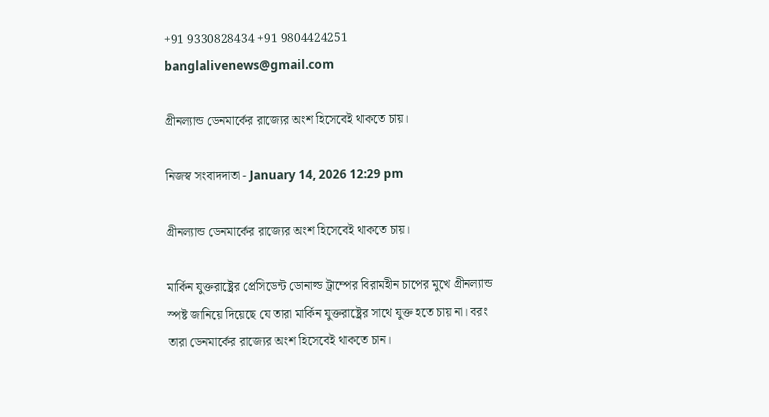+91 9330828434 +91 9804424251 banglalivenews@gmail.com

গ্রীনল্যান্ড ডেনমার্কের রাজ্যের অংশ হিসেবেই থাকতে চায়।

নিজস্ব সংবাদদাতা - January 14, 2026 12:29 pm

গ্রীনল্যান্ড ডেনমার্কের রাজ্যের অংশ হিসেবেই থাকতে চায়।

মার্কিন যুক্তরাষ্ট্রের প্রেসিডেন্ট ডোনাল্ড ট্রাম্পের বিরামহীন চাপের মুখে গ্রীনল্যান্ড স্পষ্ট জানিয়ে দিয়েছে যে তারা মার্কিন যুক্তরাষ্ট্রের সাথে যুক্ত হতে চায় না। বরং তারা ডেনমার্কের রাজ্যের অংশ হিসেবেই থাকতে চান।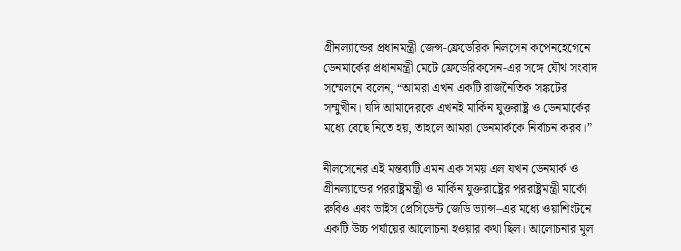গ্রীনল্যান্ডের প্রধানমন্ত্রী জেন্স-ফ্রেডেরিক নিলসেন কপেনহেগেনে ডেনমার্কের প্রধানমন্ত্রী মেটে ফ্রেডেরিকসেন-এর সঙ্গে যৌথ সংবাদ সম্মেলনে বলেন, “আমরা এখন একটি রাজনৈতিক সঙ্কটের সম্মুখীন। যদি আমাদেরকে এখনই মার্কিন যুক্তরাষ্ট্র ও ডেনমার্কের মধ্যে বেছে নিতে হয়, তাহলে আমরা ডেনমার্ককে নির্বাচন করব।”

নীলসেনের এই মন্তব্যটি এমন এক সময় এল যখন ডেনমার্ক ও গ্রীনল্যান্ডের পররাষ্ট্রমন্ত্রী ও মার্কিন যুক্তরাষ্ট্রের পররাষ্ট্রমন্ত্রী মার্কো রুবিও এবং ভাইস প্রেসিডেন্ট জেডি ভ্যান্স–এর মধ্যে ওয়াশিংটনে একটি উচ্চ পর্যায়ের আলোচনা হওয়ার কথা ছিল। আলোচনার মূল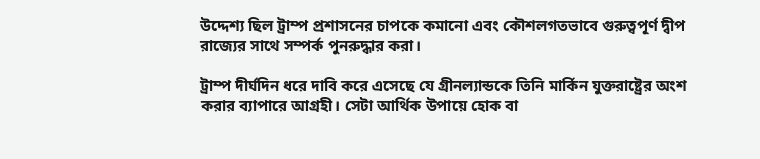উদ্দেশ্য ছিল ট্রাম্প প্রশাসনের চাপকে কমানো এবং কৌশলগতভাবে গুরুত্বপূর্ণ দ্বীপ রাজ্যের সাথে সম্পর্ক পুনরুদ্ধার করা।

ট্রাম্প দীর্ঘদিন ধরে দাবি করে এসেছে যে গ্রীনল্যান্ডকে তিনি মার্কিন যুক্তরাষ্ট্রের অংশ করার ব্যাপারে আগ্রহী। সেটা আর্থিক উপায়ে হোক বা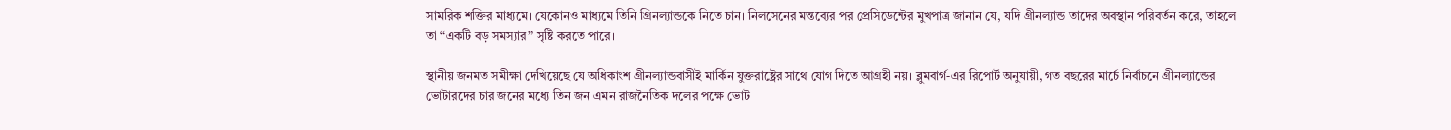সামরিক শক্তির মাধ্যমে। যেকোনও মাধ্যমে তিনি গ্রিনল্যান্ডকে নিতে চান। নিলসেনের মন্তব্যের পর প্রেসিডেন্টের মুখপাত্র জানান যে, যদি গ্রীনল্যান্ড তাদের অবস্থান পরিবর্তন করে, তাহলে তা “একটি বড় সমস্যার” সৃষ্টি করতে পারে।

স্থানীয় জনমত সমীক্ষা দেখিয়েছে যে অধিকাংশ গ্রীনল্যান্ডবাসীই মার্কিন যুক্তরাষ্ট্রের সাথে যোগ দিতে আগ্রহী নয়। ব্লুমবার্গ-এর রিপোর্ট অনুযায়ী, গত বছরের মার্চে নির্বাচনে গ্রীনল্যান্ডের ভোটারদের চার জনের মধ্যে তিন জন এমন রাজনৈতিক দলের পক্ষে ভোট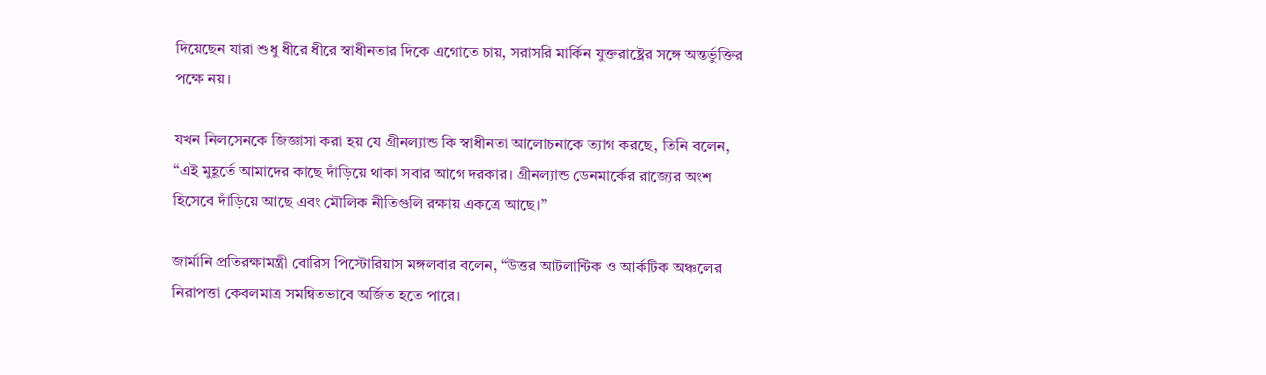দিয়েছেন যারা শুধু ধীরে ধীরে স্বাধীনতার দিকে এগোতে চায়, সরাসরি মার্কিন যুক্তরাষ্ট্রের সঙ্গে অন্তর্ভুক্তির পক্ষে নয়।

যখন নিলসেনকে জিজ্ঞাসা করা হয় যে গ্রীনল্যান্ড কি স্বাধীনতা আলোচনাকে ত্যাগ করছে, তিনি বলেন, “এই মুহূর্তে আমাদের কাছে দাঁড়িয়ে থাকা সবার আগে দরকার। গ্রীনল্যান্ড ডেনমার্কের রাজ্যের অংশ হিসেবে দাঁড়িয়ে আছে এবং মৌলিক নীতিগুলি রক্ষায় একত্রে আছে।”

জার্মানি প্রতিরক্ষামন্ত্রী বোরিস পিস্টোরিয়াস মঙ্গলবার বলেন, “উত্তর আটলান্টিক ও আর্কটিক অঞ্চলের নিরাপত্তা কেবলমাত্র সমন্বিতভাবে অর্জিত হতে পারে।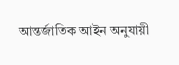আন্তর্জাতিক আইন অনুযায়ী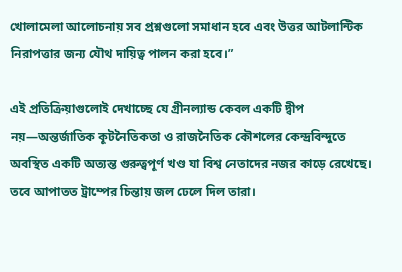খোলামেলা আলোচনায় সব প্রশ্নগুলো সমাধান হবে এবং উত্তর আটলান্টিক নিরাপত্তার জন্য যৌথ দায়িত্ব পালন করা হবে।”

এই প্রতিক্রিয়াগুলোই দেখাচ্ছে যে গ্রীনল্যান্ড কেবল একটি দ্বীপ নয়—অন্তর্জাতিক কূটনৈতিকতা ও রাজনৈতিক কৌশলের কেন্দ্রবিন্দুতে অবস্থিত একটি অত্যন্ত গুরুত্বপূর্ণ খণ্ড যা বিশ্ব নেতাদের নজর কাড়ে রেখেছে। তবে আপাতত ট্রাম্পের চিন্তায় জল ঢেলে দিল তারা।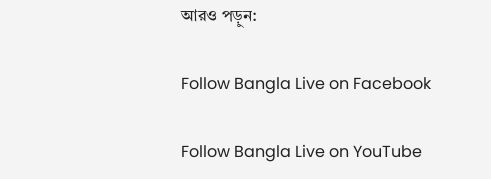আরও পড়ুন:

Follow Bangla Live on Facebook

Follow Bangla Live on YouTube